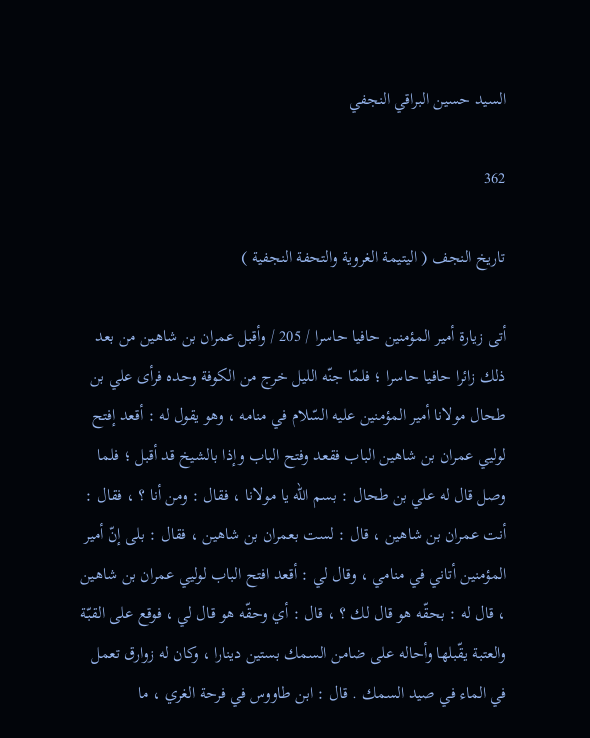السيد حسين البراقي النجفي

362

تاريخ النجف ( اليتيمة الغروية والتحفة النجفية )

أتى زيارة أمير المؤمنين حافيا حاسرا / 205 / وأقبل عمران بن شاهين من بعد ذلك زائرا حافيا حاسرا ؛ فلمّا جنّه الليل خرج من الكوفة وحده فرأى علي بن طحال مولانا أمير المؤمنين عليه السّلام في منامه ، وهو يقول له : أقعد إفتح لوليي عمران بن شاهين الباب فقعد وفتح الباب وإذا بالشيخ قد أقبل ؛ فلما وصل قال له علي بن طحال : بسم اللّه يا مولانا ، فقال : ومن أنا ؟ ، فقال : أنت عمران بن شاهين ، قال : لست بعمران بن شاهين ، فقال : بلى إنّ أمير المؤمنين أتاني في منامي ، وقال لي : أقعد افتح الباب لوليي عمران بن شاهين ، قال له : بحقّه هو قال لك ؟ ، قال : أي وحقّه هو قال لي ، فوقع على القبّة والعتبة يقّبلها وأحاله على ضامن السمك بستين دينارا ، وكان له زوارق تعمل في الماء في صيد السمك . قال : ابن طاووس في فرحة الغري ، ما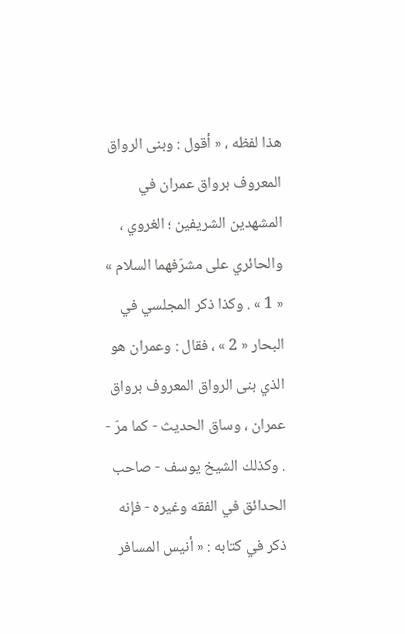هذا لفظه ، « أقول : وبنى الرواق المعروف برواق عمران في المشهدين الشريفين ؛ الغروي ، والحائري على مشرّفهما السلام » « 1 » . وكذا ذكر المجلسي في البحار « 2 » ، فقال : وعمران هو الذي بنى الرواق المعروف برواق عمران ، وساق الحديث - كما مرّ - . وكذلك الشيخ يوسف - صاحب الحدائق في الفقه وغيره - فإنه ذكر في كتابه : « أنيس المسافر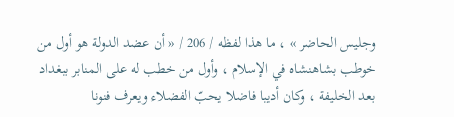وجليس الحاضر » ، ما هذا لفظه / 206 / « أن عضد الدولة هو أول من خوطب بشاهنشاه في الإسلام ، وأول من خطب له على المنابر ببغداد بعد الخليفة ، وكان أديبا فاضلا يحبّ الفضلاء ويعرف فنونا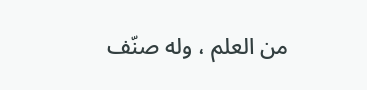من العلم ، وله صنّف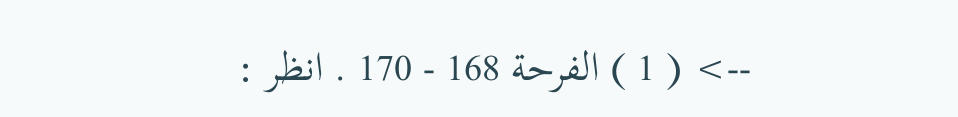--> ( 1 ) الفرحة 168 - 170 . انظر :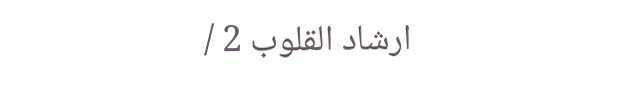ارشاد القلوب 2 /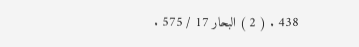438 . ( 2 ) البحار 17 / 575 .